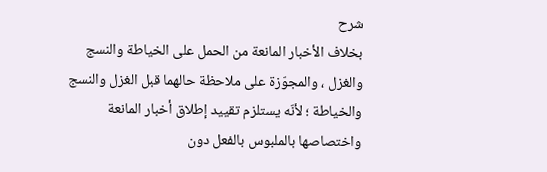شرح
بخلاف الأخبار المانعة من الحمل على الخياطة والنسج والغزل ، والمجوّزة على ملاحظة حالهما قبل الغزل والنسج والخياطة ؛ لأنّه يستلزم تقييد إطلاق أخبار المانعة واختصاصها بالملبوس بالفعل دون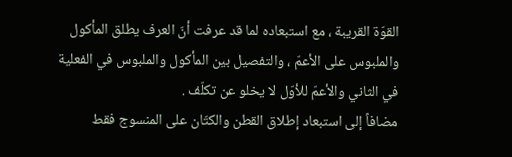القوّة القريبة ، مع استبعاده لما قد عرفت أنّ العرف يطلق المأكول والملبوس على الأعمّ ، والتفصيل بين المأكول والملبوس في الفعلية في الثاني والأعمّ للأوّل لا يخلو عن تكلّف .
مضافاً إلى استبعاد إطلاق القطن والكتّان على المنسوج فقط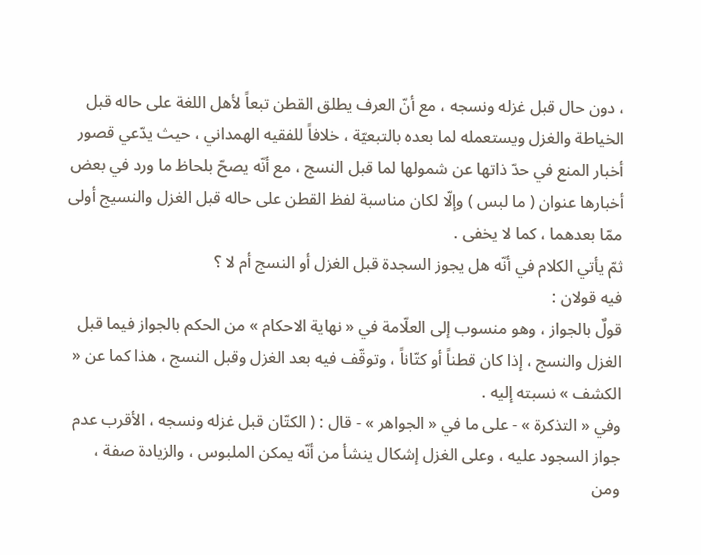، دون حال قبل غزله ونسجه ، مع أنّ العرف يطلق القطن تبعاً لأهل اللغة على حاله قبل الخياطة والغزل ويستعمله لما بعده بالتبعيّة ، خلافاً للفقيه الهمداني ، حيث يدّعي قصور أخبار المنع في حدّ ذاتها عن شمولها لما قبل النسج ، مع أنّه يصحّ بلحاظ ما ورد في بعض أخبارها عنوان ( ما لبس ) وإلّا لكان مناسبة لفظ القطن على حاله قبل الغزل والنسيج أولى ممّا بعدهما ، كما لا يخفى .
ثمّ يأتي الكلام في أنّه هل يجوز السجدة قبل الغزل أو النسج أم لا ؟
فيه قولان :
قولٌ بالجواز ، وهو منسوب إلى العلّامة في « نهاية الاحكام » من الحكم بالجواز فيما قبل الغزل والنسج ، إذا كان قطناً أو كتّاناً ، وتوقّف فيه بعد الغزل وقبل النسج ، هذا كما عن « الكشف » نسبته إليه .
وفي « التذكرة » - على ما في « الجواهر » - قال : ( الكتّان قبل غزله ونسجه ، الأقرب عدم جواز السجود عليه ، وعلى الغزل إشكال ينشأ من أنّه يمكن الملبوس ، والزيادة صفة ، ومن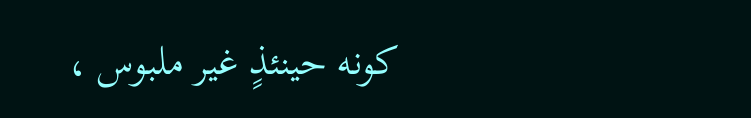كونه حينئذٍ غير ملبوس ،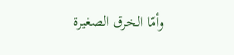وأمّا الخرق الصغيرة